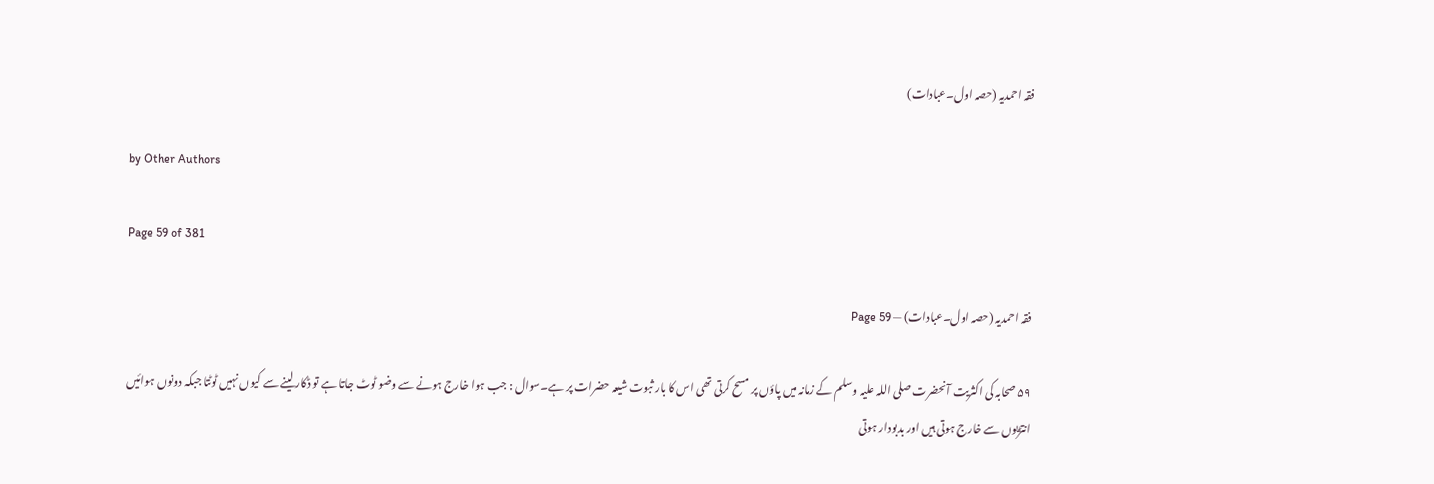فقہ احمدیہ (حصہ اول۔عبادات)

by Other Authors

Page 59 of 381

فقہ احمدیہ (حصہ اول۔عبادات) — Page 59

۵۹ صحابہ کی اکثریت آنحضرت صلی اللہ علیہ وسلم کے زمانہ میں پاؤں پر مسح کرتی تھی اس کا بار ثبوت شیعہ حضرات پر ہے۔سوال : جب ہوا خارج ہونے سے وضو ٹوٹ جاتا ہے تو ڈکار لینے سے کیوں نہیں ٹوٹتا جبکہ دونوں ہوائیں انتڑیوں سے خارج ہوتی ہیں اور بدبودار ہوتی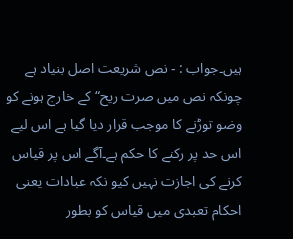ہیں۔جواب : - نص شریعت اصل بنیاد ہے چونکہ نص میں صرت ریح“ کے خارج ہونے کو وضو توڑنے کا موجب قرار دیا گیا ہے اس لیے اس حد پر رکنے کا حکم ہے۔آگے اس پر قیاس کرنے کی اجازت نہیں کیو نکہ عبادات یعنی احکام تعبدی میں قیاس کو بطور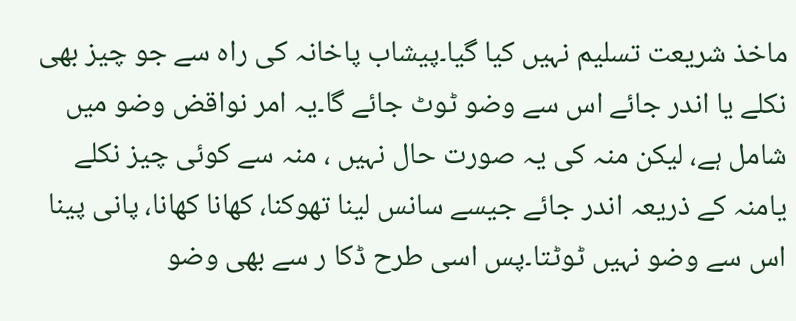ماخذ شریعت تسلیم نہیں کیا گیا۔پیشاب پاخانہ کی راہ سے جو چیز بھی نکلے یا اندر جائے اس سے وضو ٹوٹ جائے گا۔یہ امر نواقض وضو میں شامل ہے، لیکن منہ کی یہ صورت حال نہیں ، منہ سے کوئی چیز نکلے یامنہ کے ذریعہ اندر جائے جیسے سانس لینا تھوکنا، کھانا کھانا، پانی پینا اس سے وضو نہیں ٹوٹتا۔پس اسی طرح ڈکا ر سے بھی وضو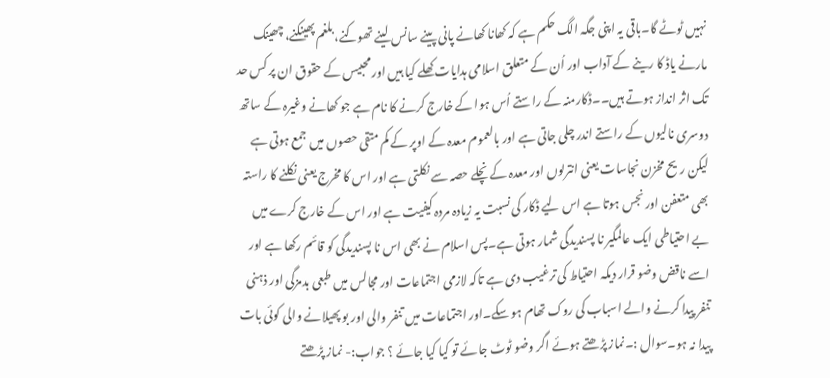نہیں ٹوٹے گا۔باقی یہ اپنی جگہ الگ حکم ہے کہ کھانا کھانے پانی پینے سانس لینے تھوکنے، بلغم پھینکنے، چھینک مارنے یاڈ کا رینے کے آداب اور اُن کے متعلق اسلامی ہدایات کھلے کیا ہیں اور محبیس کے حقوق ان پر کس حد تک اثر انداز ہوتے ہیں۔۔ڈکارمنہ کے راستے اُس ہوا کے خارج کرنے کا نام ہے جو کھانے وغیرہ کے ساتھ دوسری نالیوں کے راستے اندر چلی جاتی ہے اور بالعموم معدہ کے اوپر کے کم متقی حصوں میں جمع ہوتی ہے لیکن ریح مخزن نجاسات یعنی انترلوں اور معدہ کے نچلے حصہ سے نکلتی ہے اور اس کا مخرج یعنی نکلنے کا راستہ بھی متعفن اور نجس ہوتا ہے اس لیے ڈکار کی نسبت یہ زیادہ مردہ کیفیت ہے اور اس کے خارج کرے میں بے احتیاطی ایک عالمگیر نا پسندیدگی شمار ہوتی ہے۔پس اسلام نے بھی اس نا پسندیدگی کو قائم رکھا ہے اور اسے ناقض وضو قرار دیکہ احتیاط کی ترغیب دی ہے تاکہ لازمی اجتماعات اور مجالس میں طبعی بدمزگی اور ذہنی تنفر پیدا کرنے والے اسباب کی روک تھام ہو سکے۔اور اجتماعات میں تنفر والی اور بو پھیلانے والی کوئی بات پیدا نہ ہو۔سوال :۔نماز پڑھتے ہوئے اگر وضو ٹوٹ جائے تو کیا کیا جائے ؟ جواب:- نماز پڑھتے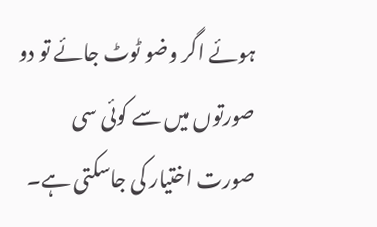ہوئے اگر وضو ٹوٹ جائے تو دو صورتوں میں سے کوئی سی صورت اختیار کی جاسکتی ہے۔